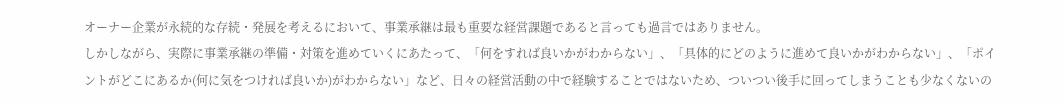オーナー企業が永続的な存続・発展を考えるにおいて、事業承継は最も重要な経営課題であると言っても過言ではありません。
しかしながら、実際に事業承継の準備・対策を進めていくにあたって、「何をすれば良いかがわからない」、「具体的にどのように進めて良いかがわからない」、「ポイントがどこにあるか(何に気をつければ良いか)がわからない」など、日々の経営活動の中で経験することではないため、ついつい後手に回ってしまうことも少なくないの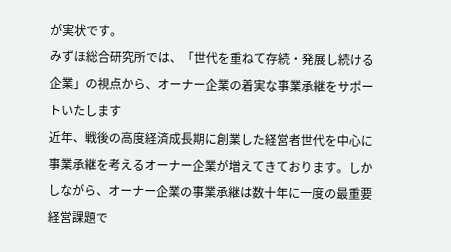が実状です。
みずほ総合研究所では、「世代を重ねて存続・発展し続ける企業」の視点から、オーナー企業の着実な事業承継をサポートいたします
近年、戦後の高度経済成長期に創業した経営者世代を中心に事業承継を考えるオーナー企業が増えてきております。しかしながら、オーナー企業の事業承継は数十年に一度の最重要経営課題で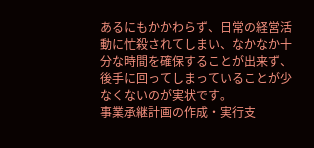あるにもかかわらず、日常の経営活動に忙殺されてしまい、なかなか十分な時間を確保することが出来ず、後手に回ってしまっていることが少なくないのが実状です。
事業承継計画の作成・実行支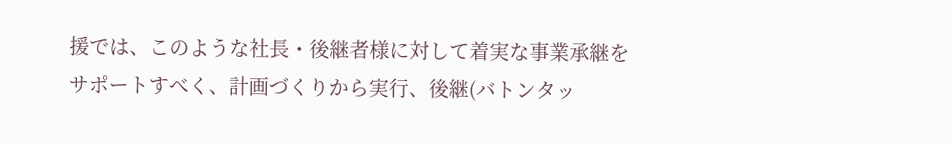援では、このような社長・後継者様に対して着実な事業承継をサポートすべく、計画づくりから実行、後継(バトンタッ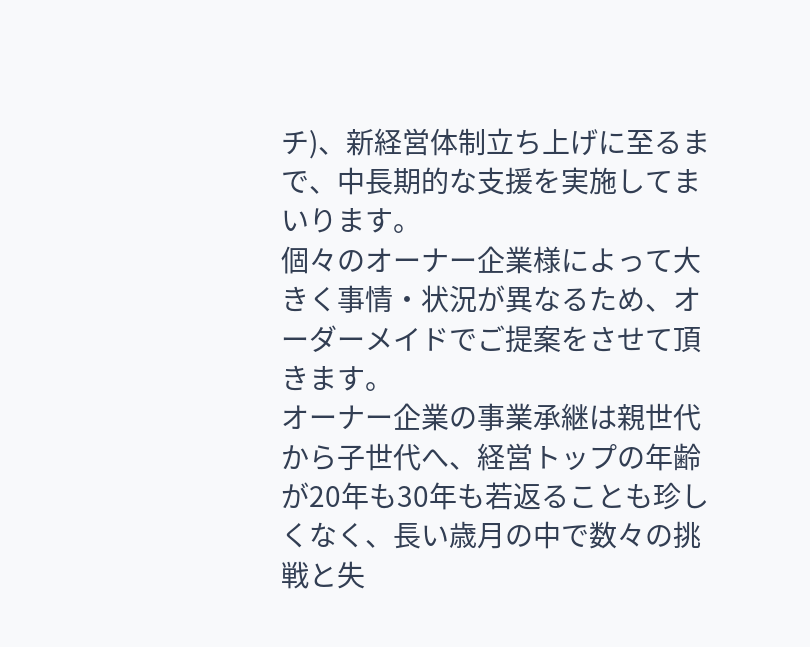チ)、新経営体制立ち上げに至るまで、中長期的な支援を実施してまいります。
個々のオーナー企業様によって大きく事情・状況が異なるため、オーダーメイドでご提案をさせて頂きます。
オーナー企業の事業承継は親世代から子世代へ、経営トップの年齢が20年も30年も若返ることも珍しくなく、長い歳月の中で数々の挑戦と失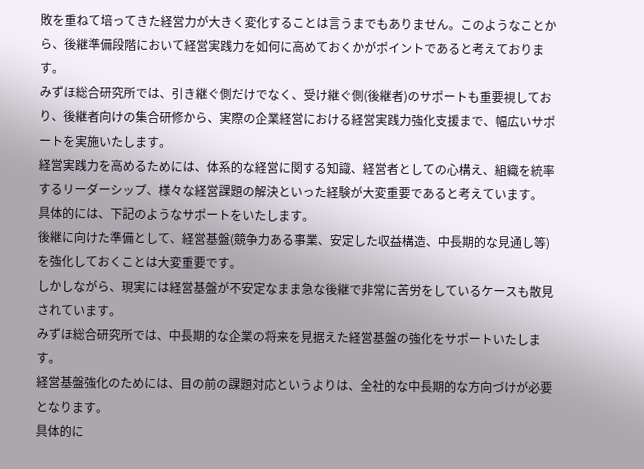敗を重ねて培ってきた経営力が大きく変化することは言うまでもありません。このようなことから、後継準備段階において経営実践力を如何に高めておくかがポイントであると考えております。
みずほ総合研究所では、引き継ぐ側だけでなく、受け継ぐ側(後継者)のサポートも重要視しており、後継者向けの集合研修から、実際の企業経営における経営実践力強化支援まで、幅広いサポートを実施いたします。
経営実践力を高めるためには、体系的な経営に関する知識、経営者としての心構え、組織を統率するリーダーシップ、様々な経営課題の解決といった経験が大変重要であると考えています。
具体的には、下記のようなサポートをいたします。
後継に向けた準備として、経営基盤(競争力ある事業、安定した収益構造、中長期的な見通し等)を強化しておくことは大変重要です。
しかしながら、現実には経営基盤が不安定なまま急な後継で非常に苦労をしているケースも散見されています。
みずほ総合研究所では、中長期的な企業の将来を見据えた経営基盤の強化をサポートいたします。
経営基盤強化のためには、目の前の課題対応というよりは、全社的な中長期的な方向づけが必要となります。
具体的に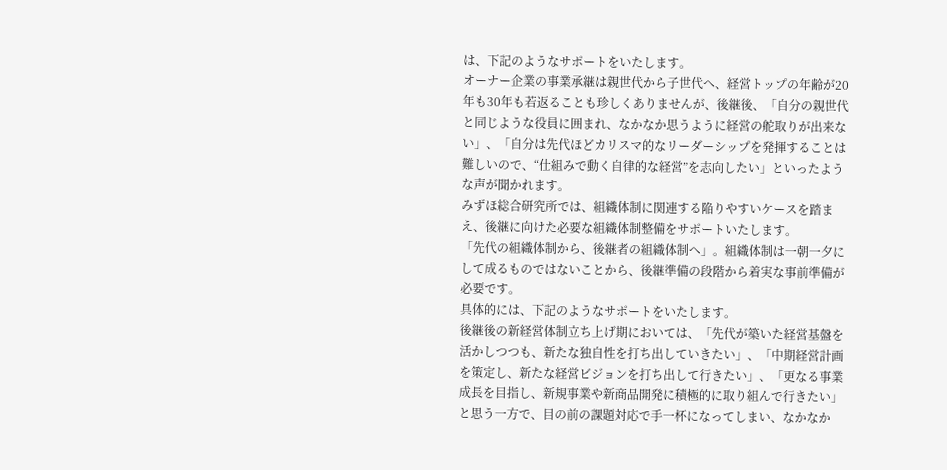は、下記のようなサポートをいたします。
オーナー企業の事業承継は親世代から子世代へ、経営トップの年齢が20年も30年も若返ることも珍しくありませんが、後継後、「自分の親世代と同じような役員に囲まれ、なかなか思うように経営の舵取りが出来ない」、「自分は先代ほどカリスマ的なリーダーシップを発揮することは難しいので、“仕組みで動く自律的な経営”を志向したい」といったような声が聞かれます。
みずほ総合研究所では、組織体制に関連する陥りやすいケースを踏まえ、後継に向けた必要な組織体制整備をサポートいたします。
「先代の組織体制から、後継者の組織体制へ」。組織体制は一朝一夕にして成るものではないことから、後継準備の段階から着実な事前準備が必要です。
具体的には、下記のようなサポートをいたします。
後継後の新経営体制立ち上げ期においては、「先代が築いた経営基盤を活かしつつも、新たな独自性を打ち出していきたい」、「中期経営計画を策定し、新たな経営ビジョンを打ち出して行きたい」、「更なる事業成長を目指し、新規事業や新商品開発に積極的に取り組んで行きたい」と思う一方で、目の前の課題対応で手一杯になってしまい、なかなか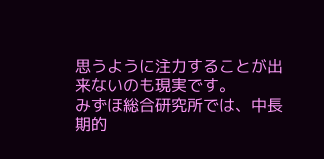思うように注力することが出来ないのも現実です。
みずほ総合研究所では、中長期的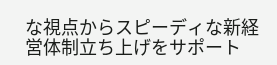な視点からスピーディな新経営体制立ち上げをサポート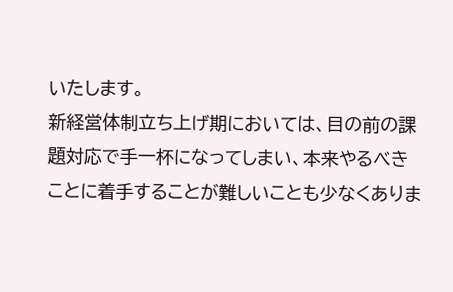いたします。
新経営体制立ち上げ期においては、目の前の課題対応で手一杯になってしまい、本来やるべきことに着手することが難しいことも少なくありま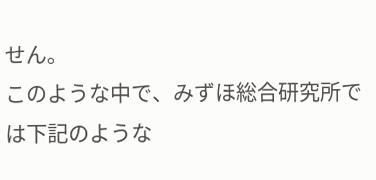せん。
このような中で、みずほ総合研究所では下記のような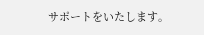サポートをいたします。